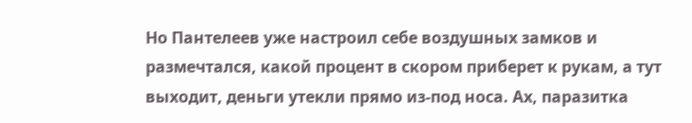Но Пантелеев уже настроил себе воздушных замков и размечтался, какой процент в скором приберет к рукам, а тут выходит, деньги утекли прямо из-под носа. Ах, паразитка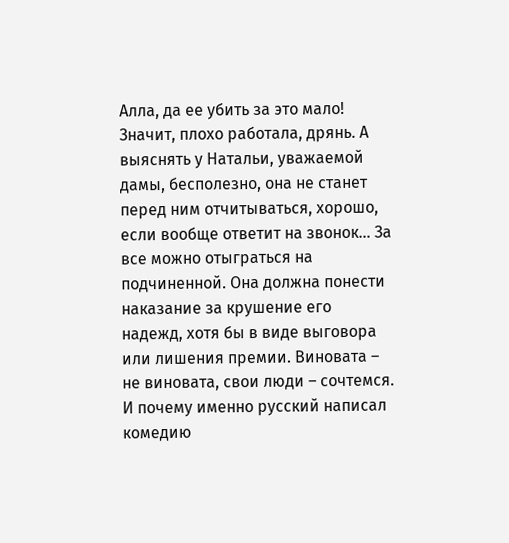Алла, да ее убить за это мало! Значит, плохо работала, дрянь. А выяснять у Натальи, уважаемой дамы, бесполезно, она не станет перед ним отчитываться, хорошо, если вообще ответит на звонок… За все можно отыграться на подчиненной. Она должна понести наказание за крушение его надежд, хотя бы в виде выговора или лишения премии. Виновата – не виновата, свои люди – сочтемся.
И почему именно русский написал комедию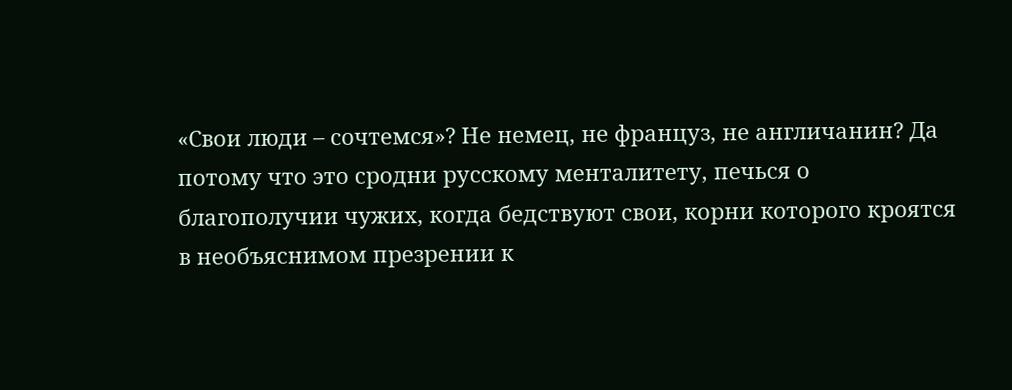«Свои люди – сочтемся»? Не немец, не француз, не англичанин? Да потому что это сродни русскому менталитету, печься о благополучии чужих, когда бедствуют свои, корни которого кроятся в необъяснимом презрении к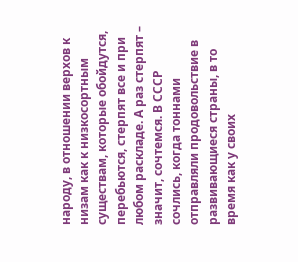народу, в отношении верхов к низам как к низкосортным существам, которые обойдутся, перебьются, стерпят все и при любом раскладе. А раз стерпят – значит, сочтемся. В СССР сочлись, когда тоннами отправляли продовольствие в развивающиеся страны, в то время как у своих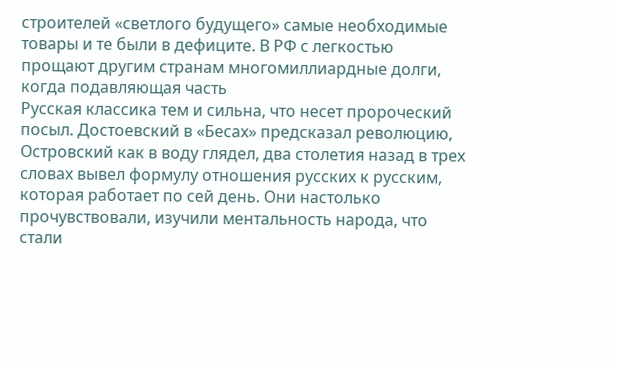строителей «светлого будущего» самые необходимые товары и те были в дефиците. В РФ с легкостью прощают другим странам многомиллиардные долги, когда подавляющая часть
Русская классика тем и сильна, что несет пророческий посыл. Достоевский в «Бесах» предсказал революцию, Островский как в воду глядел, два столетия назад в трех словах вывел формулу отношения русских к русским, которая работает по сей день. Они настолько прочувствовали, изучили ментальность народа, что стали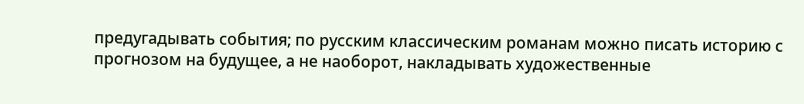предугадывать события; по русским классическим романам можно писать историю с прогнозом на будущее, а не наоборот, накладывать художественные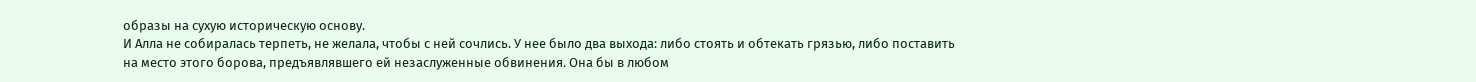образы на сухую историческую основу.
И Алла не собиралась терпеть, не желала, чтобы с ней сочлись. У нее было два выхода: либо стоять и обтекать грязью, либо поставить на место этого борова, предъявлявшего ей незаслуженные обвинения. Она бы в любом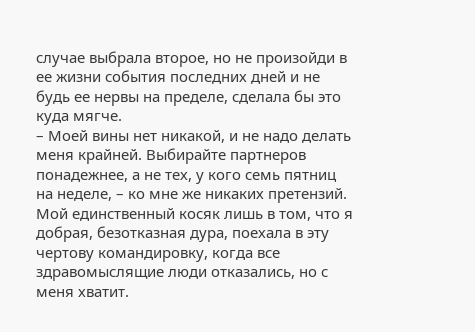случае выбрала второе, но не произойди в ее жизни события последних дней и не будь ее нервы на пределе, сделала бы это куда мягче.
– Моей вины нет никакой, и не надо делать меня крайней. Выбирайте партнеров понадежнее, а не тех, у кого семь пятниц на неделе, – ко мне же никаких претензий. Мой единственный косяк лишь в том, что я добрая, безотказная дура, поехала в эту чертову командировку, когда все здравомыслящие люди отказались, но с меня хватит.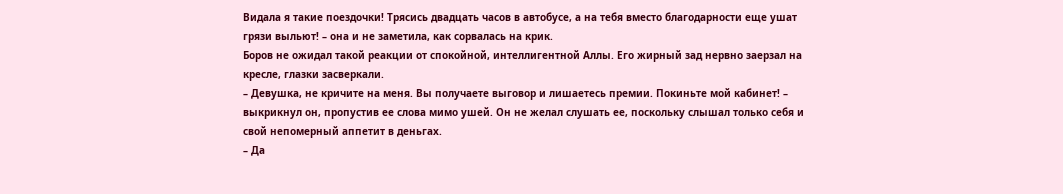Видала я такие поездочки! Трясись двадцать часов в автобусе, а на тебя вместо благодарности еще ушат грязи выльют! – она и не заметила, как сорвалась на крик.
Боров не ожидал такой реакции от спокойной, интеллигентной Аллы. Его жирный зад нервно заерзал на кресле, глазки засверкали.
– Девушка, не кричите на меня. Вы получаете выговор и лишаетесь премии. Покиньте мой кабинет! – выкрикнул он, пропустив ее слова мимо ушей. Он не желал слушать ее, поскольку слышал только себя и свой непомерный аппетит в деньгах.
– Да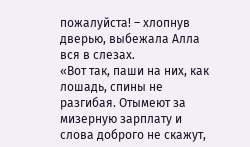пожалуйста! – хлопнув дверью, выбежала Алла вся в слезах.
«Вот так, паши на них, как лошадь, спины не разгибая. Отымеют за мизерную зарплату и слова доброго не скажут,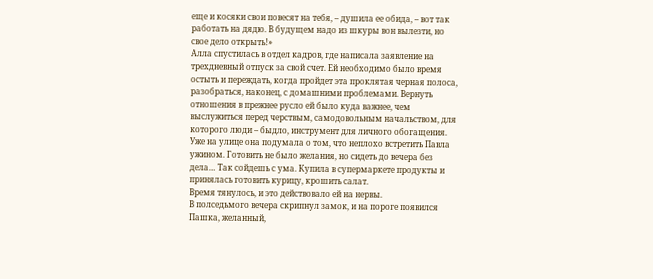еще и косяки свои повесят на тебя, – душила ее обида, – вот так работать на дядю. В будущем надо из шкуры вон вылезти, но свое дело открыть!»
Алла спустилась в отдел кадров, где написала заявление на трехдневный отпуск за свой счет. Ей необходимо было время остыть и переждать, когда пройдет эта проклятая черная полоса, разобраться, наконец, с домашними проблемами. Вернуть отношения в прежнее русло ей было куда важнее, чем выслужиться перед черствым, самодовольным начальством, для которого люди – быдло, инструмент для личного обогащения.
Уже на улице она подумала о том, что неплохо встретить Павла ужином. Готовить не было желания, но сидеть до вечера без дела… Так сойдешь с ума. Купила в супермаркете продукты и принялась готовить курицу, крошить салат.
Время тянулось, и это действовало ей на нервы.
В полседьмого вечера скрипнул замок, и на пороге появился Пашка, желанный,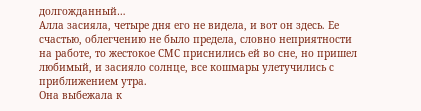долгожданный…
Алла засияла, четыре дня его не видела, и вот он здесь. Ее счастью, облегчению не было предела, словно неприятности на работе, то жестокое СМС приснились ей во сне, но пришел любимый, и засияло солнце, все кошмары улетучились с приближением утра.
Она выбежала к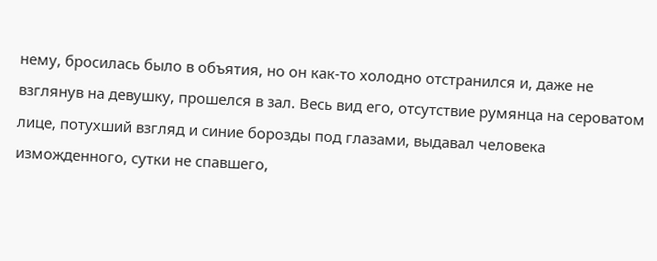нему, бросилась было в объятия, но он как-то холодно отстранился и, даже не взглянув на девушку, прошелся в зал. Весь вид его, отсутствие румянца на сероватом лице, потухший взгляд и синие борозды под глазами, выдавал человека изможденного, сутки не спавшего,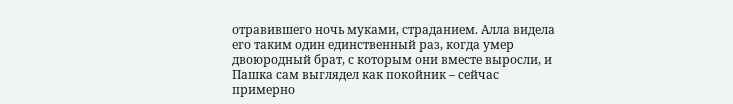отравившего ночь муками, страданием. Алла видела его таким один единственный раз, когда умер двоюродный брат, с которым они вместе выросли, и Пашка сам выглядел как покойник – сейчас примерно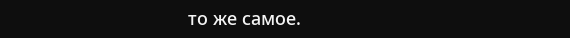то же самое.